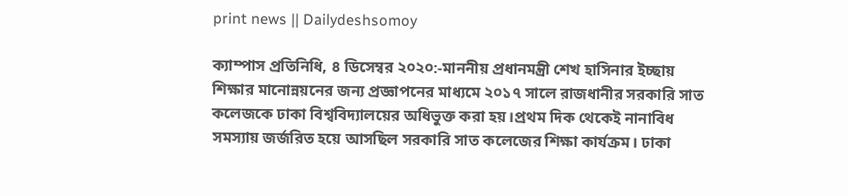print news || Dailydeshsomoy

ক্যাম্পাস প্রতিনিধি, ৪ ডিসেম্বর ২০২০:-মাননীয় প্রধানমন্ত্রী শেখ হাসিনার ইচ্ছায় শিক্ষার মানোন্নয়নের জন্য প্রজ্ঞাপনের মাধ্যমে ২০১৭ সালে রাজধানীর সরকারি সাত কলেজকে ঢাকা বিশ্ববিদ্যালয়ের অধিভুক্ত করা হয়।প্রথম দিক থেকেই নানাবিধ সমস্যায় জর্জরিত হয়ে আসছিল সরকারি সাত কলেজের শিক্ষা কার্যক্রম। ঢাকা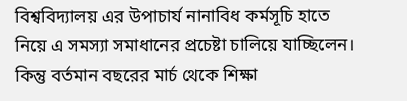বিশ্ববিদ্যালয় এর উপাচার্য নানাবিধ কর্মসূচি হাতে নিয়ে এ সমস্যা সমাধানের প্রচেষ্টা চালিয়ে যাচ্ছিলেন। কিন্তু বর্তমান বছরের মার্চ থেকে শিক্ষা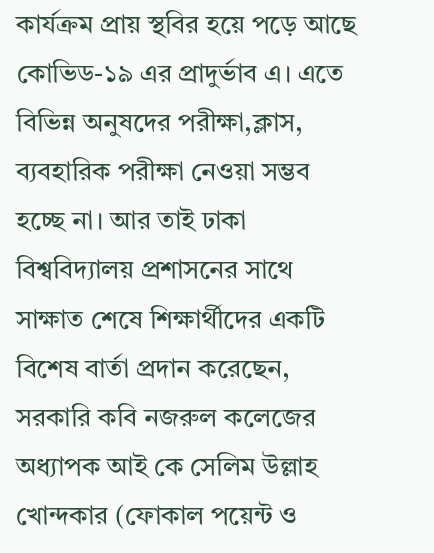কার্যক্রম প্রায় স্থবির হয়ে পড়ে আছে কোভিড-১৯ এর প্রাদুর্ভাব এ। এতে বিভিন্ন অনুষদের পরীক্ষা,ক্লাস, ব্যবহারিক পরীক্ষা নেওয়া সম্ভব হচ্ছে না। আর তাই ঢাকা বিশ্ববিদ্যালয় প্রশাসনের সাথে সাক্ষাত শেষে শিক্ষার্থীদের একটি বিশেষ বার্তা প্রদান করেছেন, সরকারি কবি নজরুল কলেজের অধ্যাপক আই কে সেলিম উল্লাহ খোন্দকার (ফোকাল পয়েন্ট ও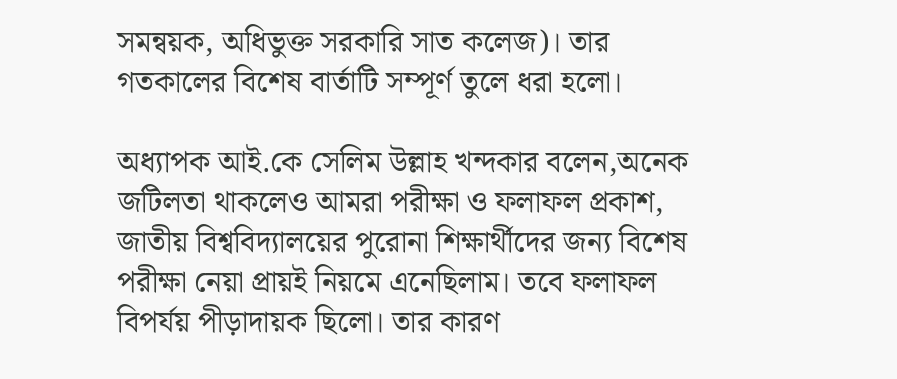সমন্বয়ক, অধিভুক্ত সরকারি সাত কলেজ)। তার গতকালের বিশেষ বার্তাটি সম্পূর্ণ তুলে ধরা হলো।

অধ্যাপক আই.কে সেলিম উল্লাহ খন্দকার বলেন,অনেক জটিলতা থাকলেও আমরা পরীক্ষা ও ফলাফল প্রকাশ, জাতীয় বিশ্ববিদ্যালয়ের পুরোনা শিক্ষার্থীদের জন্য বিশেষ পরীক্ষা নেয়া প্রায়ই নিয়মে এনেছিলাম। তবে ফলাফল বিপর্যয় পীড়াদায়ক ছিলো। তার কারণ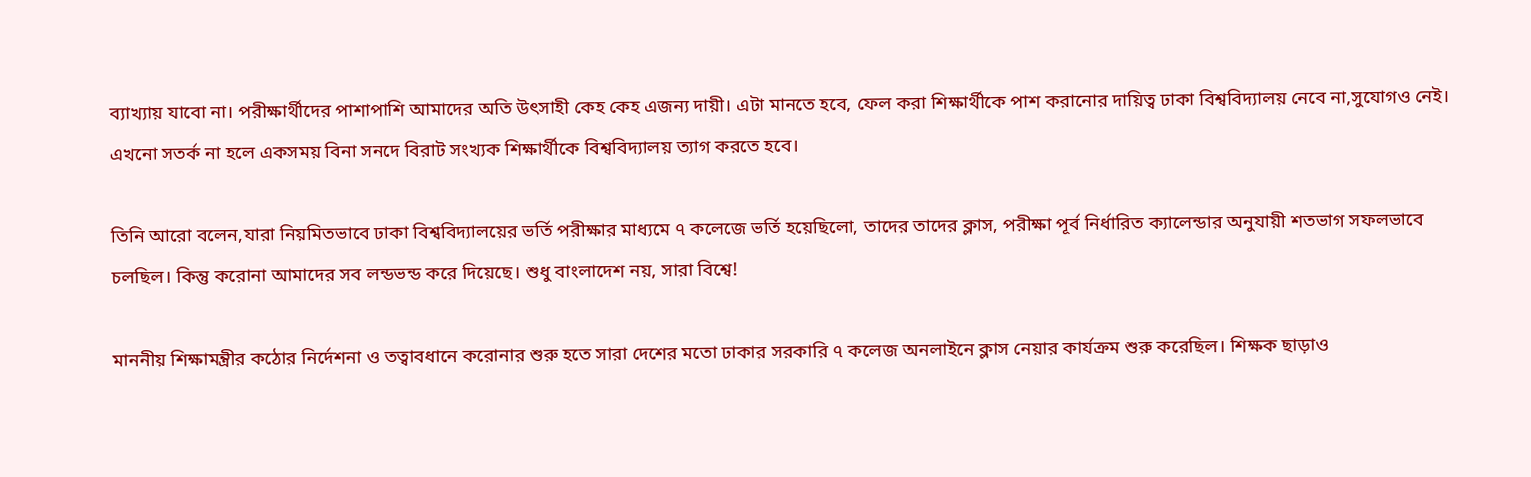ব্যাখ্যায় যাবো না। পরীক্ষার্থীদের পাশাপাশি আমাদের অতি উৎসাহী কেহ কেহ এজন্য দায়ী। এটা মানতে হবে, ফেল করা শিক্ষার্থীকে পাশ করানোর দায়িত্ব ঢাকা বিশ্ববিদ্যালয় নেবে না,সুযোগও নেই। এখনো সতর্ক না হলে একসময় বিনা সনদে বিরাট সংখ্যক শিক্ষার্থীকে বিশ্ববিদ্যালয় ত্যাগ করতে হবে।

তিনি আরো বলেন,যারা নিয়মিতভাবে ঢাকা বিশ্ববিদ্যালয়ের ভর্তি পরীক্ষার মাধ্যমে ৭ কলেজে ভর্তি হয়েছিলো, তাদের তাদের ক্লাস, পরীক্ষা পূর্ব নির্ধারিত ক্যালেন্ডার অনুযায়ী শতভাগ সফলভাবে চলছিল। কিন্তু করোনা আমাদের সব লন্ডভন্ড করে দিয়েছে। শুধু বাংলাদেশ নয়, সারা বিশ্বে!

মাননীয় শিক্ষামন্ত্রীর কঠোর নির্দেশনা ও তত্বাবধানে করোনার শুরু হতে সারা দেশের মতো ঢাকার সরকারি ৭ কলেজ অনলাইনে ক্লাস নেয়ার কার্যক্রম শুরু করেছিল। শিক্ষক ছাড়াও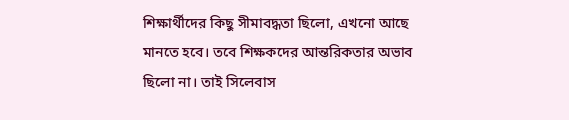শিক্ষার্থীদের কিছু সীমাবদ্ধতা ছিলো, এখনো আছে মানতে হবে। তবে শিক্ষকদের আন্তরিকতার অভাব ছিলো না। তাই সিলেবাস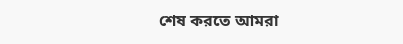শেষ করতে আমরা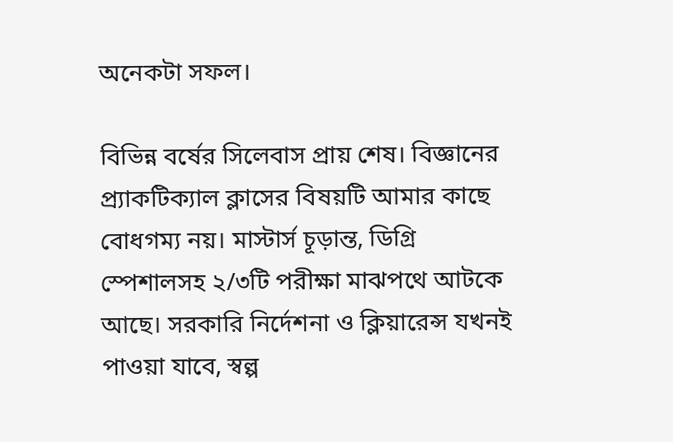অনেকটা সফল।

বিভিন্ন বর্ষের সিলেবাস প্রায় শেষ। বিজ্ঞানের প্র্যাকটিক্যাল ক্লাসের বিষয়টি আমার কাছে বোধগম্য নয়। মাস্টার্স চূড়ান্ত, ডিগ্রি স্পেশালসহ ২/৩টি পরীক্ষা মাঝপথে আটকে আছে। সরকারি নির্দেশনা ও ক্লিয়ারেন্স যখনই পাওয়া যাবে, স্বল্প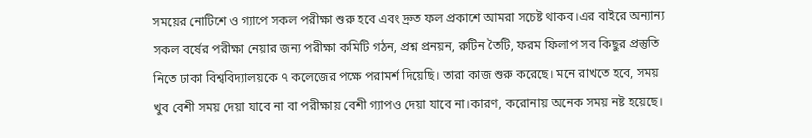সময়ের নোটিশে ও গ্যাপে সকল পরীক্ষা শুরু হবে এবং দ্রুত ফল প্রকাশে আমরা সচেষ্ট থাকব।এর বাইরে অন্যান্য সকল বর্ষের পরীক্ষা নেয়ার জন্য পরীক্ষা কমিটি গঠন, প্রশ্ন প্রনয়ন, রুটিন তৈটি, ফরম ফিলাপ সব কিছুর প্রস্তুতি নিতে ঢাকা বিশ্ববিদ্যালয়কে ৭ কলেজের পক্ষে পরামর্শ দিয়েছি। তারা কাজ শুরু করেছে। মনে রাখতে হবে, সময় খুব বেশী সময় দেয়া যাবে না বা পরীক্ষায় বেশী গ্যাপও দেয়া যাবে না।কারণ, করোনায় অনেক সময় নষ্ট হয়েছে।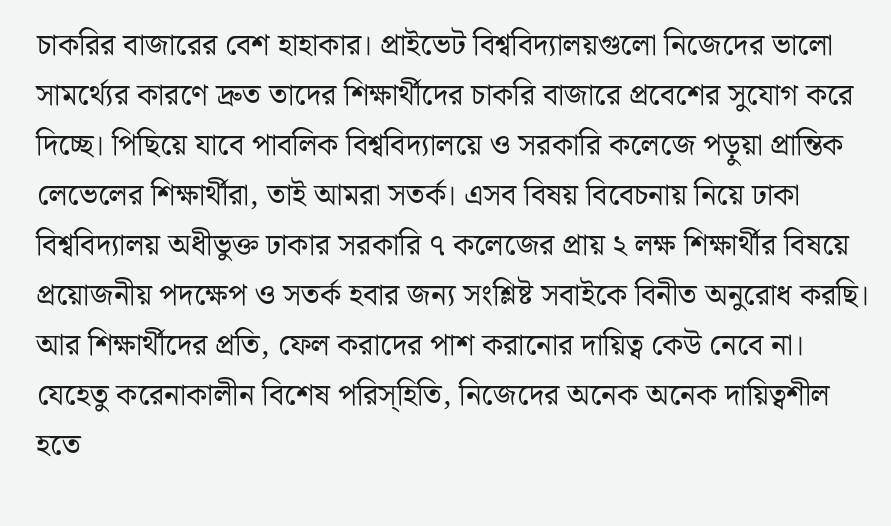চাকরির বাজারের বেশ হাহাকার। প্রাইভেট বিশ্ববিদ্যালয়গুলো নিজেদের ভালো সামর্থ্যের কারণে দ্রুত তাদের শিক্ষার্থীদের চাকরি বাজারে প্রবেশের সুযোগ করে দিচ্ছে। পিছিয়ে যাবে পাবলিক বিশ্ববিদ্যালয়ে ও সরকারি কলেজে পড়ুয়া প্রান্তিক লেভেলের শিক্ষার্থীরা, তাই আমরা সতর্ক। এসব বিষয় বিবেচনায় নিয়ে ঢাকা বিশ্ববিদ্যালয় অধীভুক্ত ঢাকার সরকারি ৭ কলেজের প্রায় ২ লক্ষ শিক্ষার্থীর বিষয়ে প্রয়োজনীয় পদক্ষেপ ও সতর্ক হবার জন্য সংশ্লিষ্ট সবাইকে বিনীত অনুরোধ করছি।
আর শিক্ষার্থীদের প্রতি, ফেল করাদের পাশ করানোর দায়িত্ব কেউ নেবে না। যেহেতু করেনাকালীন বিশেষ পরিস্হিতি, নিজেদের অনেক অনেক দায়িত্বশীল হতে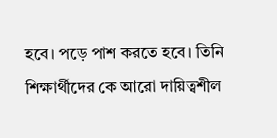হবে। পড়ে পাশ করতে হবে। তিনি শিক্ষার্থীদের কে আরো দায়িত্বশীল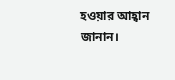হওয়ার আহ্বান জানান।